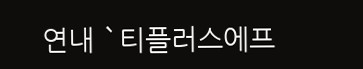연내 `티플러스에프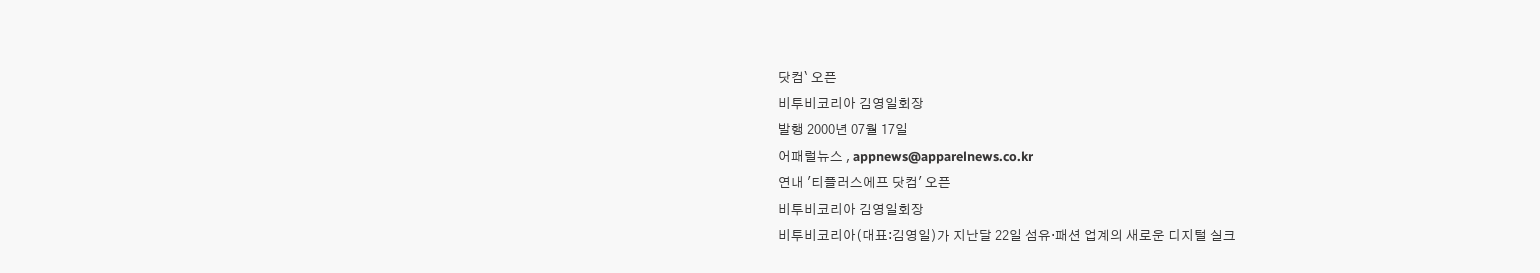닷컴` 오픈
비투비코리아 김영일회장
발행 2000년 07월 17일
어패럴뉴스 , appnews@apparelnews.co.kr
연내 '티플러스에프 닷컴' 오픈
비투비코리아 김영일회장
비투비코리아(대표:김영일)가 지난달 22일 섬유·패션 업계의 새로운 디지털 실크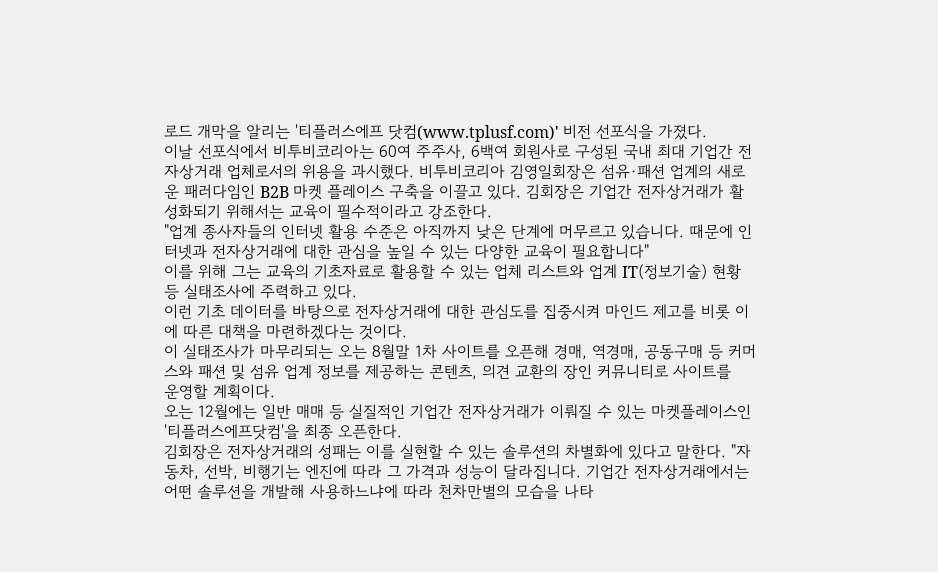로드 개막을 알리는 '티플러스에프 닷컴(www.tplusf.com)' 비전 선포식을 가졌다.
이날 선포식에서 비투비코리아는 60여 주주사, 6백여 회원사로 구성된 국내 최대 기업간 전
자상거래 업체로서의 위용을 과시했다. 비투비코리아 김영일회장은 섬유·패션 업계의 새로
운 패러다임인 B2B 마켓 플레이스 구축을 이끌고 있다. 김회장은 기업간 전자상거래가 활
성화되기 위해서는 교육이 필수적이라고 강조한다.
"업계 종사자들의 인터넷 활용 수준은 아직까지 낮은 단계에 머무르고 있습니다. 때문에 인
터넷과 전자상거래에 대한 관심을 높일 수 있는 다양한 교육이 필요합니다"
이를 위해 그는 교육의 기초자료로 활용할 수 있는 업체 리스트와 업계 IT(정보기술) 현황
등 실태조사에 주력하고 있다.
이런 기초 데이터를 바탕으로 전자상거래에 대한 관심도를 집중시켜 마인드 제고를 비롯 이
에 따른 대책을 마련하겠다는 것이다.
이 실태조사가 마무리되는 오는 8월말 1차 사이트를 오픈해 경매, 역경매, 공동구매 등 커머
스와 패션 및 섬유 업계 정보를 제공하는 콘텐츠, 의견 교환의 장인 커뮤니티로 사이트를
운영할 계획이다.
오는 12월에는 일반 매매 등 실질적인 기업간 전자상거래가 이뤄질 수 있는 마켓플레이스인
'티플러스에프닷컴'을 최종 오픈한다.
김회장은 전자상거래의 성패는 이를 실현할 수 있는 솔루션의 차별화에 있다고 말한다. "자
동차, 선박, 비행기는 엔진에 따라 그 가격과 성능이 달라집니다. 기업간 전자상거래에서는
어떤 솔루션을 개발해 사용하느냐에 따라 천차만별의 모습을 나타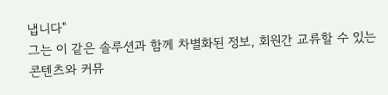냅니다"
그는 이 같은 솔루션과 함께 차별화된 정보, 회원간 교류할 수 있는 콘텐츠와 커뮤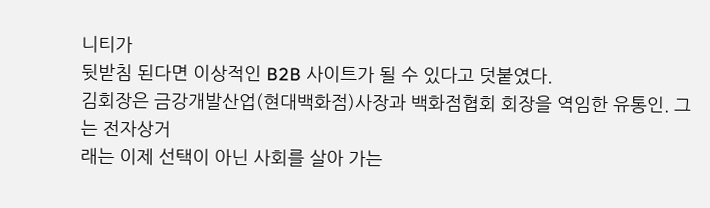니티가
뒷받침 된다면 이상적인 B2B 사이트가 될 수 있다고 덧붙였다.
김회장은 금강개발산업(현대백화점)사장과 백화점협회 회장을 역임한 유통인. 그는 전자상거
래는 이제 선택이 아닌 사회를 살아 가는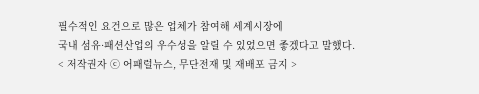필수적인 요건으로 많은 업체가 참여해 세계시장에
국내 섬유·패션산업의 우수성을 알릴 수 있었으면 좋겠다고 말했다.
< 저작권자 ⓒ 어패럴뉴스, 무단전재 및 재배포 금지 >